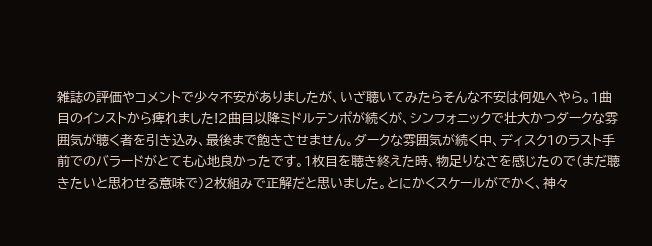雑誌の評価やコメントで少々不安がありましたが、いざ聴いてみたらそんな不安は何処へやら。1曲目のインストから痺れました!2曲目以降ミドルテンポが続くが、シンフォニックで壮大かつダークな雰囲気が聴く者を引き込み、最後まで飽きさせません。ダークな雰囲気が続く中、ディスク1のラスト手前でのバラードがとても心地良かったです。1枚目を聴き終えた時、物足りなさを感じたので(まだ聴きたいと思わせる意味で)2枚組みで正解だと思いました。とにかくスケールがでかく、神々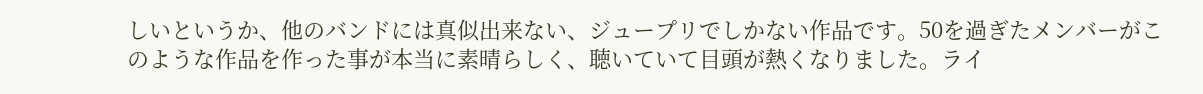しいというか、他のバンドには真似出来ない、ジュープリでしかない作品です。50を過ぎたメンバーがこのような作品を作った事が本当に素晴らしく、聴いていて目頭が熱くなりました。ライ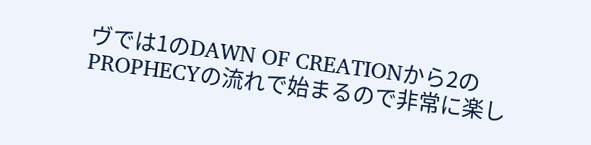ヴでは1のDAWN OF CREATIONから2のPROPHECYの流れで始まるので非常に楽し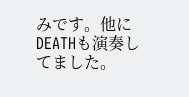みです。他にDEATHも演奏してました。